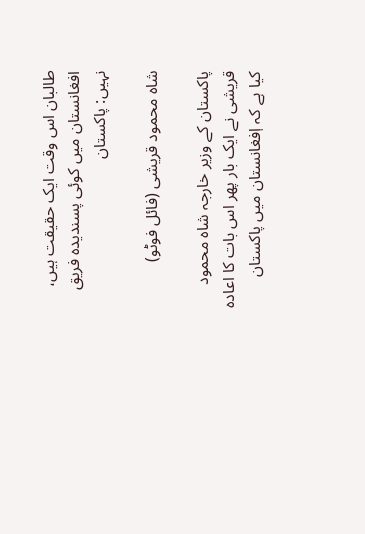طالبان اس وقت ایک حقیقت ہیں، افغانستان میں کوئی پسندیدہ فریق نہیں: پاکستان

شاہ محمود قریشی (فائل فوٹو)

پاکستان کے وزیر خارجہ شاہ محمود قریشی نے ایک بار پھر اس بات کا اعادہ کیا ہے کہ اٖفغانستان میں پاکستان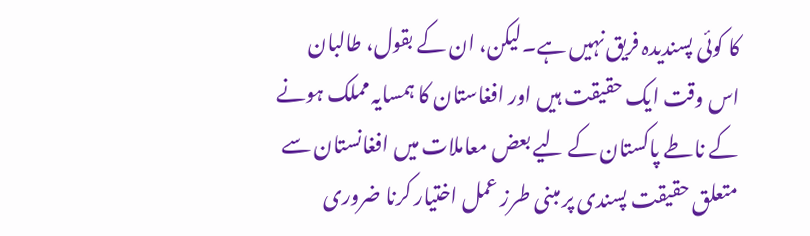کا کوئی پسندیدہ فریق نہیں ہے۔لیکن، ان کے بقول، طالبان اس وقت ایک حقیقت ہیں اور افغاستان کا ہمسایہ مملک ہونے کے ناطے پاکستان کے لیے بعض معاملات میں افغانستان سے متعلق حقیقت پسندی پر مبنی طرز عمل اختیار کرنا ضروری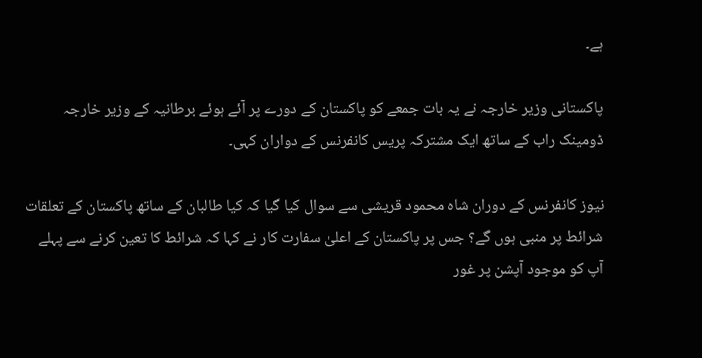ہے۔

پاکستانی وزیر خارجہ نے یہ بات جمعے کو پاکستان کے دورے پر آئے ہوئے برطانیہ کے وزیر خارجہ ڈومینک راب کے ساتھ ایک مشترکہ پریس کانفرنس کے دواران کہی۔

نیوز کانفرنس کے دوران شاہ محمود قریشی سے سوال کیا گیا کہ کیا طالبان کے ساتھ پاکستان کے تعلقات شرائط پر منبی ہوں گے؟ جس پر پاکستان کے اعلیٰ سفارت کار نے کہا کہ شرائط کا تعین کرنے سے پہلے آپ کو موجود آپشن پر غور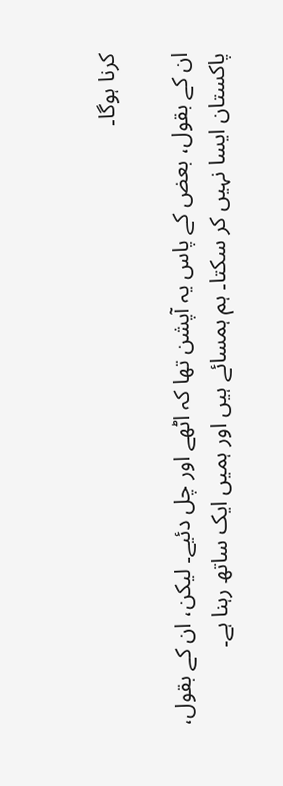کرنا ہوگا۔

ان کے بقول، بعض کے پاس یہ آپشن تھا کہ اٹھے اور چل دئیے۔ لیکن، ان کے بقول، پاکستان ایسا نہیں کر سکتا۔ ہم ہمسائے ہیں اور ہمیں ایک ساتھ رہنا ہے۔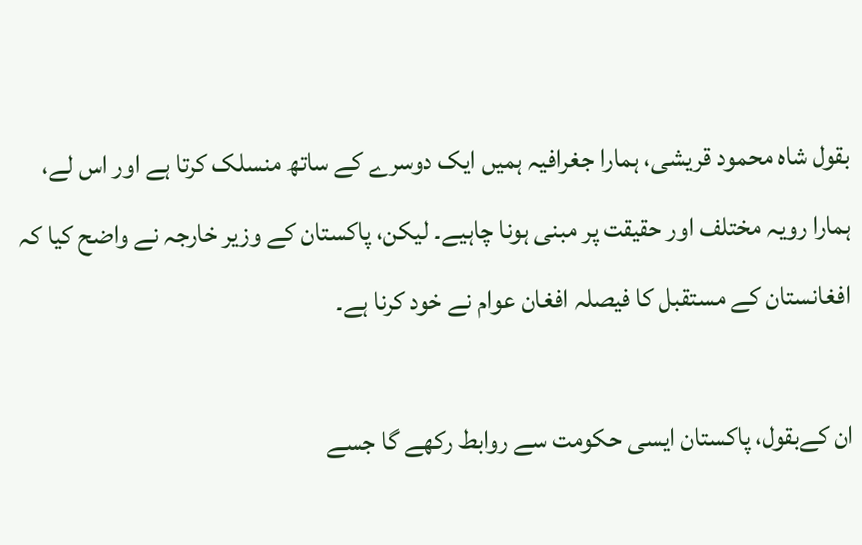بقول شاہ محمود قریشی، ہمارا جغرافیہ ہمیں ایک دوسرے کے ساتھ منسلک کرتا ہے اور اس لے، ہمارا رویہ مختلف اور حقیقت پر مبنی ہونا چاہیے۔ لیکن، پاکستان کے وزیر خارجہ نے واضح کیا کہ افغانستان کے مستقبل کا فیصلہ افغان عوام نے خود کرنا ہے۔

ان کےبقول، پاکستان ایسی حکومت سے روابط رکھے گا جسے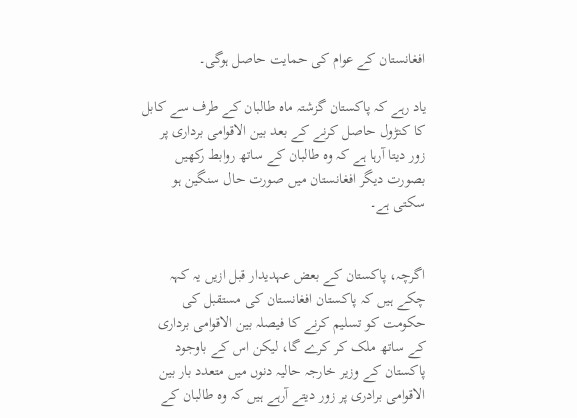افغانستان کے عوام کی حمایت حاصل ہوگی۔

یاد رہے کہ پاکستان گزشتہ ماہ طالبان کے طرف سے کابل کا کنڑول حاصل کرنے کے بعد بین الاقوامی برداری پر زور دیتا آرہا ہے کہ وہ طالبان کے ساتھ روابط رکھیں بصورت دیگر افغانستان میں صورت حال سنگین ہو سکتی ہے۔


اگرچہ، پاکستان کے بعض عہدیدار قبل ازیں یہ کہہ چکے ہیں کہ پاکستان افغانستان کی مستقبل کی حکومت کو تسلیم کرنے کا فیصلہ بین الاقوامی برداری کے ساتھ ملک کر کرے گا، لیکن اس کے باوجود پاکستان کے وزیر خارجہ حالیہ دنوں میں متعدد بار بین الاقوامی برادری پر زور دیتے آرہے ہیں کہ وہ طالبان کے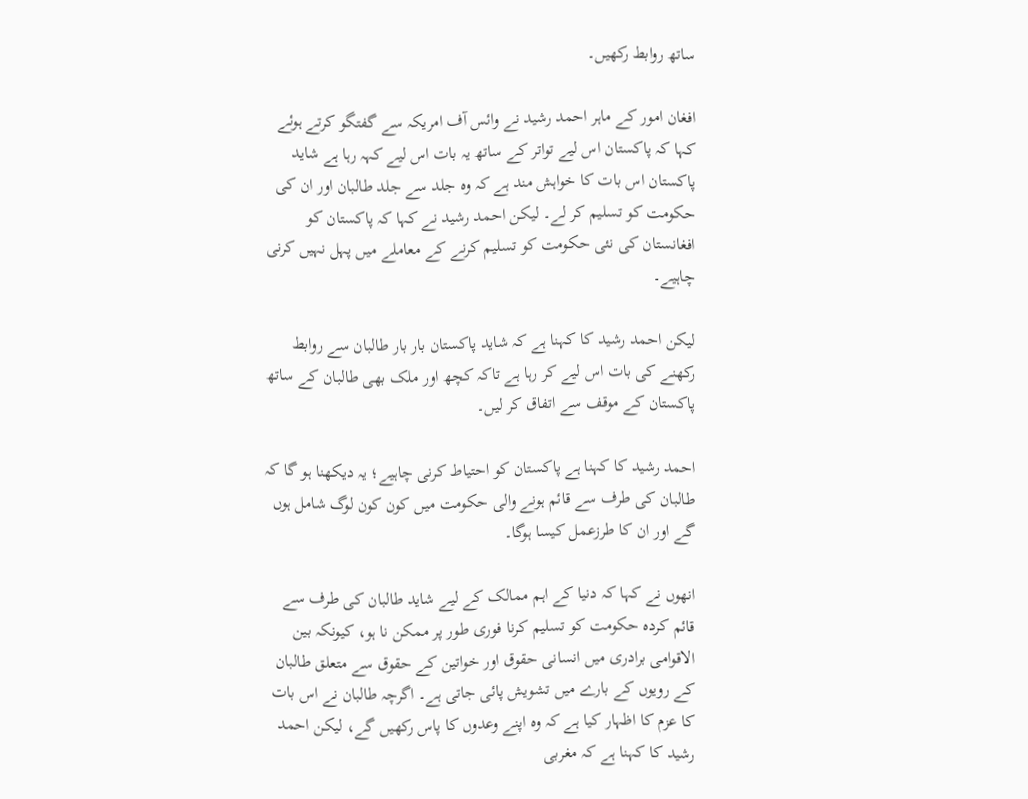ساتھ روابط رکھیں۔

افغان امور کے ماہر احمد رشید نے وائس آف امریکہ سے گفتگو کرتے ہوئے کہا کہ پاکستان اس لیے تواتر کے ساتھ یہ بات اس لیے کہہ رہا ہے شاید پاکستان اس بات کا خواہش مند ہے کہ وہ جلد سے جلد طالبان اور ان کی حکومت کو تسلیم کر لے۔ لیکن احمد رشید نے کہا کہ پاکستان کو افغانستان کی نئی حکومت کو تسلیم کرنے کے معاملے میں پہل نہیں کرنی چاہیے۔

لیکن احمد رشید کا کہنا ہے کہ شاید پاکستان بار بار طالبان سے روابط رکھنے کی بات اس لیے کر رہا ہے تاکہ کچھ اور ملک بھی طالبان کے ساتھ پاکستان کے موقف سے اتفاق کر لیں۔

احمد رشید کا کہنا ہے پاکستان کو احتیاط کرنی چاہیے؛ یہ دیکھنا ہو گا کہ طالبان کی طرف سے قائم ہونے والی حکومت میں کون کون لوگ شامل ہوں گے اور ان کا طرزعمل کیسا ہوگا۔

انھوں نے کہا کہ دنیا کے اہم ممالک کے لیے شاید طالبان کی طرف سے قائم کردہ حکومت کو تسلیم کرنا فوری طور پر ممکن نا ہو، کیونکہ بین الاقوامی برادری میں انسانی حقوق اور خواتین کے حقوق سے متعلق طالبان کے رویوں کے بارے میں تشویش پائی جاتی ہے۔ اگرچہ طالبان نے اس بات کا عزم کا اظہار کیا ہے کہ وہ اپنے وعدوں کا پاس رکھیں گے، لیکن احمد رشید کا کہنا ہے کہ مغربی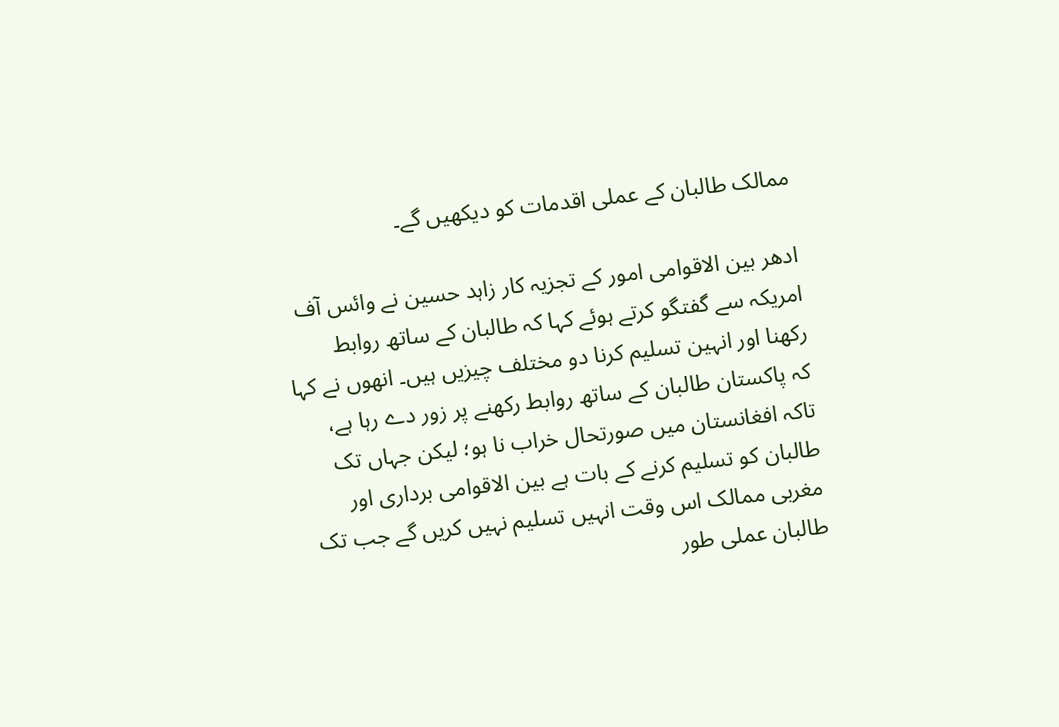ممالک طالبان کے عملی اقدمات کو دیکھیں گے۔

ادھر بین الاقوامی امور کے تجزیہ کار زاہد حسین نے وائس آف امریکہ سے گفتگو کرتے ہوئے کہا کہ طالبان کے ساتھ روابط رکھنا اور انہین تسلیم کرنا دو مختلف چیزیں ہیں۔ انھوں نے کہا کہ پاکستان طالبان کے ساتھ روابط رکھنے پر زور دے رہا ہے، تاکہ افغانستان میں صورتحال خراب نا ہو؛ لیکن جہاں تک طالبان کو تسلیم کرنے کے بات ہے بین الاقوامی برداری اور مغربی ممالک اس وقت انہیں تسلیم نہیں کریں گے جب تک طالبان عملی طور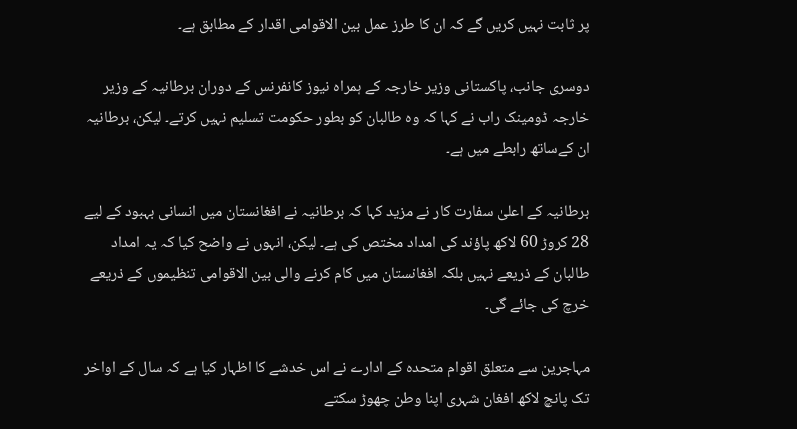پر ثابت نہیں کریں گے کہ ان کا طرز عمل بین الاقوامی اقدار کے مطابق ہے۔

دوسری جانب، پاکستانی وزیر خارجہ کے ہمراہ نیوز کانفرنس کے دوران برطانیہ کے وزیر خارجہ ڈومینک راب نے کہا کہ وہ طالبان کو بطور حکومت تسلیم نہیں کرتے۔ لیکن، برطانیہ ان کےساتھ رابطے میں ہے۔

برطانیہ کے اعلیٰ سفارت کار نے مزید کہا کہ برطانیہ نے افغانستان میں انسانی بہبود کے لیے 28 کروڑ 60 لاکھ پاؤند کی امداد مختص کی ہے۔ لیکن، انہوں نے واضح کیا کہ یہ امداد طالبان کے ذریعے نہیں بلکہ افغانستان میں کام کرنے والی بین الاقوامی تنظیموں کے ذریعے خرچ کی جائے گی۔

مہاجرین سے متعلق اقوام متحدہ کے ادارے نے اس خدشے کا اظہار کیا ہے کہ سال کے اواخر تک پانچ لاکھ افغان شہری اپنا وطن چھوڑ سکتے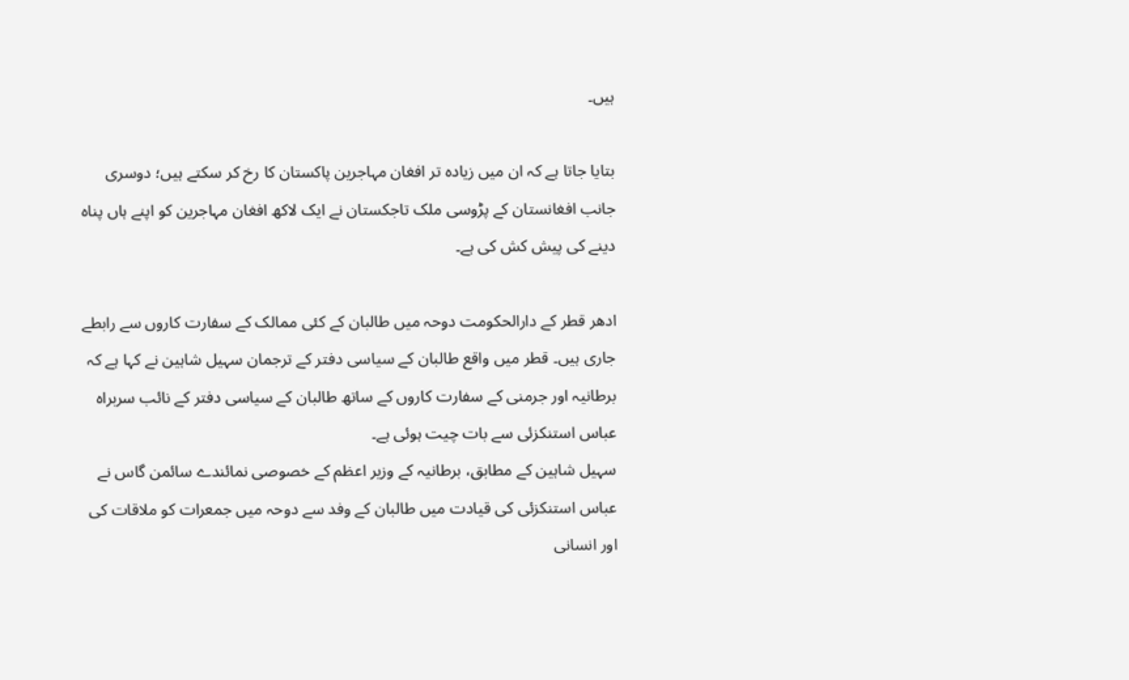ہیں۔

بتایا جاتا ہے کہ ان میں زیادہ تر افغان مہاجرین پاکستان کا رخ کر سکتے ہیں؛ دوسری جانب افغانستان کے پڑوسی ملک تاجکستان نے ایک لاکھ افغان مہاجرین کو اپنے ہاں پناہ دینے کی پیش کش کی ہے۔

ادھر قطر کے دارالحکومت دوحہ میں طالبان کے کئی ممالک کے سفارت کاروں سے رابطے جاری ہیں۔ قطر میں واقع طالبان کے سیاسی دفتر کے ترجمان سہیل شاہین نے کہا ہے کہ برطانیہ اور جرمنی کے سفارت کاروں کے ساتھ طالبان کے سیاسی دفتر کے نائب سربراہ عباس استنکزئی سے بات چیت ہوئی ہے۔
سہیل شاہین کے مطابق، برطانیہ کے وزیر اعظم کے خصوصی نمائندے سائمن گاس نے عباس استنکزئی کی قیادت میں طالبان کے وفد سے دوحہ میں جمعرات کو ملاقات کی اور انسانی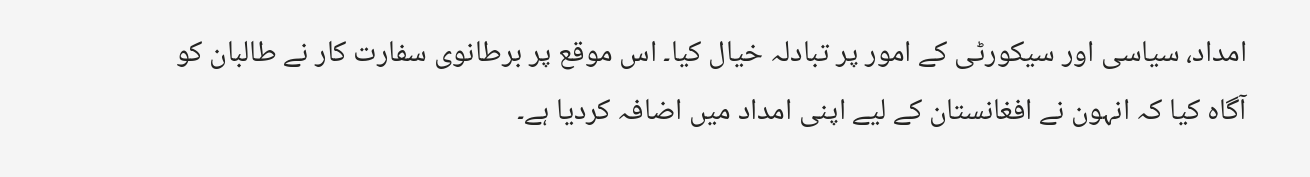امداد، سیاسی اور سیکورٹی کے امور پر تبادلہ خیال کیا۔ اس موقع پر برطانوی سفارت کار نے طالبان کو آگاہ کیا کہ انہون نے افغانستان کے لیے اپنی امداد میں اضافہ کردیا ہے۔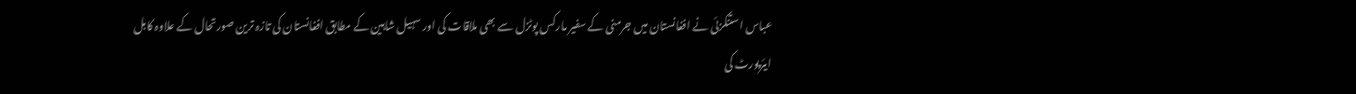عباس استنکزئی نے افغانستان میں جرمنی کے سفیر مارکس پوٹزل سے بھی ملاقات کی اور سہیل شاہین کے مطابق افغانستان کی تازہ ترین صورتحال کے علاوہ کابل ایئرپورٹ کی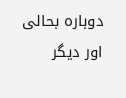دوبارہ بحالی اور دیگر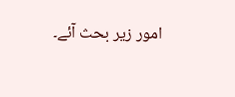امور زیر بحث آئے۔